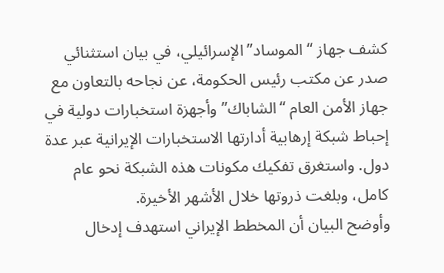كشف جهاز “الموساد” الإسرائيلي، في بيان استثنائي صدر عن مكتب رئيس الحكومة، عن نجاحه بالتعاون مع جهاز الأمن العام “الشاباك” وأجهزة استخبارات دولية في إحباط شبكة إرهابية أدارتها الاستخبارات الإيرانية عبر عدة دول. واستغرق تفكيك مكونات هذه الشبكة نحو عام كامل، وبلغت ذروتها خلال الأشهر الأخيرة.
وأوضح البيان أن المخطط الإيراني استهدف إدخال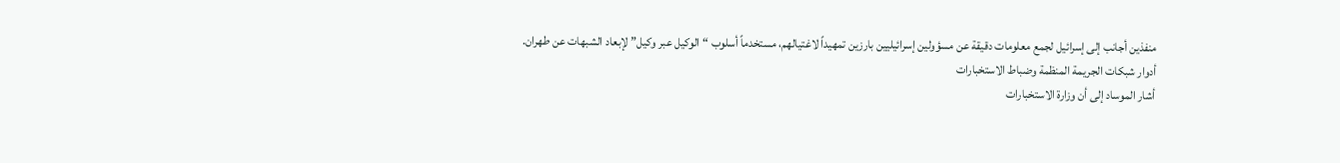منفذين أجانب إلى إسرائيل لجمع معلومات دقيقة عن مسؤولين إسرائيليين بارزين تمهيداً لاغتيالهم، مستخدماً أسلوب “الوكيل عبر وكيل” لإبعاد الشبهات عن طهران.
أدوار شبكات الجريمة المنظمة وضباط الاستخبارات
أشار الموساد إلى أن وزارة الاستخبارات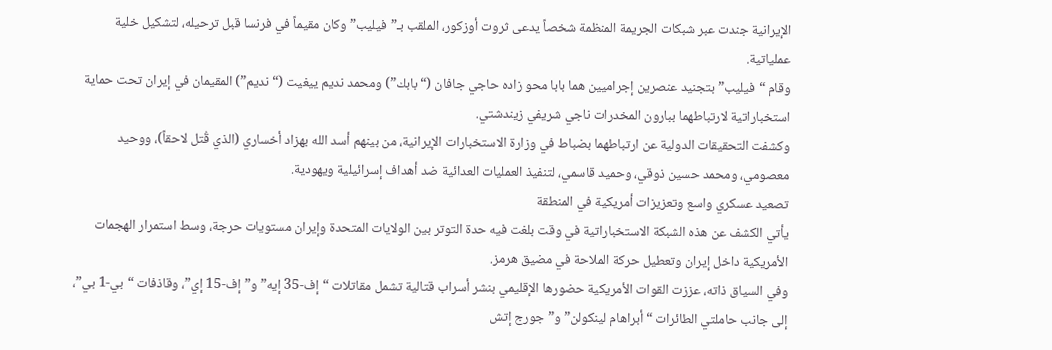الإيرانية جندت عبر شبكات الجريمة المنظمة شخصاً يدعى ثروت أوزكور، الملقب بـ”فيليب” وكان مقيماً في فرنسا قبل ترحيله، لتشكيل خلية عملياتية.
وقام “فيليب” بتجنيد عنصرين إجراميين هما بابا محو زاده حاجي جافان (“بابك”) ومحمد نديم ييغيت (“نديم”) المقيمان في إيران تحت حماية استخباراتية لارتباطهما ببارون المخدرات ناجي شريفي زيندشتي.
وكشفت التحقيقات الدولية عن ارتباطهما بضباط في وزارة الاستخبارات الإيرانية، من بينهم أسد الله بهزاد أخساري (الذي قُتل لاحقاً)، ووحيد معصومي، ومحمد حسين ذوقي، وحميد قاسمي، لتنفيذ العمليات العدائية ضد أهداف إسرائيلية ويهودية.
تصعيد عسكري واسع وتعزيزات أمريكية في المنطقة
يأتي الكشف عن هذه الشبكة الاستخباراتية في وقت بلغت فيه حدة التوتر بين الولايات المتحدة وإيران مستويات حرجة، وسط استمرار الهجمات الأمريكية داخل إيران وتعطيل حركة الملاحة في مضيق هرمز.
وفي السياق ذاته، عززت القوات الأمريكية حضورها الإقليمي بنشر أسراب قتالية تشمل مقاتلات “إف-35 إيه” و”إف-15 إي”، وقاذفات “بي-1 بي”، إلى جانب حاملتي الطائرات “أبراهام لينكولن” و”جورج إتش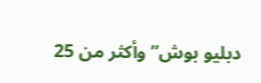دبليو بوش” وأكثر من 25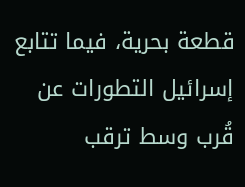قطعة بحرية، فيما تتابع إسرائيل التطورات عن قُرب وسط ترقب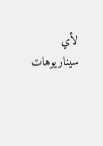لأي سيناريوهات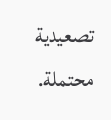تصعيدية محتملة.